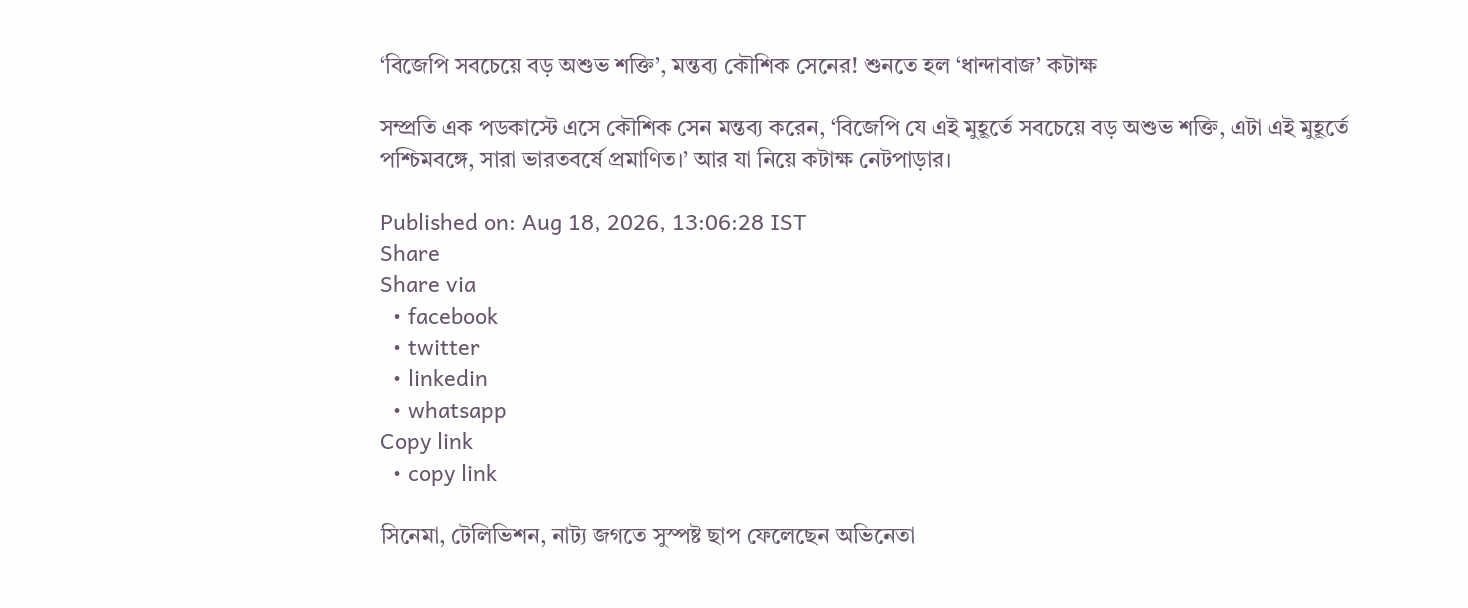‘বিজেপি সবচেয়ে বড় অশুভ শক্তি’, মন্তব্য কৌশিক সেনের! শুনতে হল ‘ধান্দাবাজ’ কটাক্ষ

সম্প্রতি এক পডকাস্টে এসে কৌশিক সেন মন্তব্য করেন, ‘বিজেপি যে এই মুহূর্তে সবচেয়ে বড় অশুভ শক্তি, এটা এই মুহূর্তে পশ্চিমবঙ্গে, সারা ভারতবর্ষে প্রমাণিত।’ আর যা নিয়ে কটাক্ষ নেটপাড়ার।

Published on: Aug 18, 2026, 13:06:28 IST
Share
Share via
  • facebook
  • twitter
  • linkedin
  • whatsapp
Copy link
  • copy link

সিনেমা, টেলিভিশন, নাট্য জগতে সুস্পষ্ট ছাপ ফেলেছেন অভিনেতা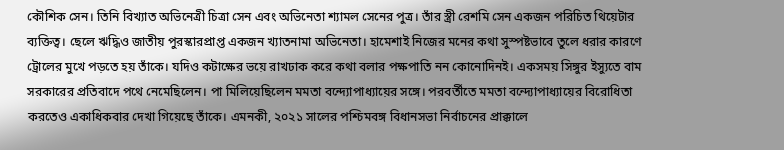কৌশিক সেন। তিনি বিখ্যাত অভিনেত্রী চিত্রা সেন এবং অভিনেতা শ্যামল সেনের পুত্র। তাঁর স্ত্রী রেশমি সেন একজন পরিচিত থিয়েটার ব্যক্তিত্ব। ছেলে ঋদ্ধিও জাতীয় পুরস্কারপ্রাপ্ত একজন খ্যাতনামা অভিনেতা। হামেশাই নিজের মনের কথা সুস্পষ্টভাবে তুলে ধরার কারণে ট্রোলের মুখে পড়তে হয় তাঁকে। যদিও কটাক্ষের ভয়ে রাখঢাক করে কথা বলার পক্ষপাতি নন কোনোদিনই। একসময় সিঙ্গুর ইস্যুতে বাম সরকারের প্রতিবাদে পথে নেমেছিলেন। পা মিলিয়েছিলেন মমতা বন্দ্যোপাধ্যায়ের সঙ্গে। পরবর্তীতে মমতা বন্দ্যোপাধ্যায়ের বিরোধিতা করতেও একাধিকবার দেখা গিয়েছে তাঁকে। এমনকী, ২০২১ সালের পশ্চিমবঙ্গ বিধানসভা নির্বাচনের প্রাক্কালে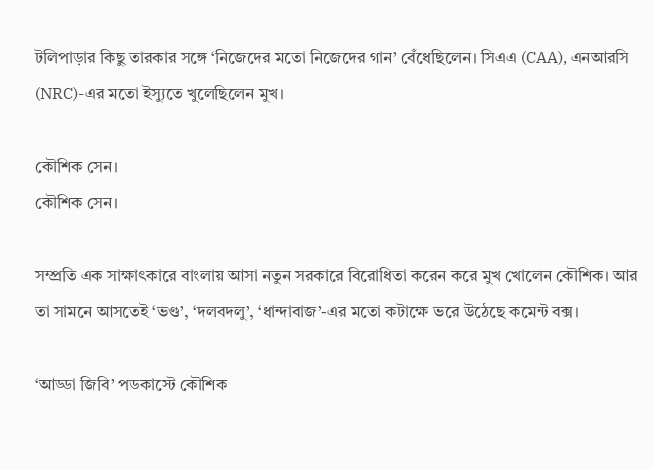টলিপাড়ার কিছু তারকার সঙ্গে ‘নিজেদের মতো নিজেদের গান’ বেঁধেছিলেন। সিএএ (CAA), এনআরসি (NRC)-এর মতো ইস্যুতে খুলেছিলেন মুখ।

কৌশিক সেন।
কৌশিক সেন।

সম্প্রতি এক সাক্ষাৎকারে বাংলায় আসা নতুন সরকারে বিরোধিতা করেন করে মুখ খোলেন কৌশিক। আর তা সামনে আসতেই ‘ভণ্ড’, ‘দলবদলু’, ‘ধান্দাবাজ’-এর মতো কটাক্ষে ভরে উঠেছে কমেন্ট বক্স।

‘আড্ডা জিবি’ পডকাস্টে কৌশিক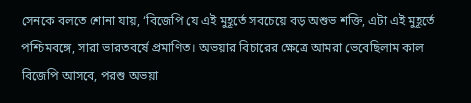সেনকে বলতে শোনা যায়, ‘বিজেপি যে এই মুহূর্তে সবচেয়ে বড় অশুভ শক্তি, এটা এই মুহূর্তে পশ্চিমবঙ্গে, সারা ভারতবর্ষে প্রমাণিত। অভয়ার বিচারের ক্ষেত্রে আমরা ভেবেছিলাম কাল বিজেপি আসবে, পরশু অভয়া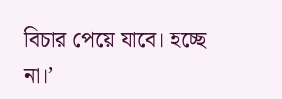বিচার পেয়ে যাবে। হচ্ছে না।’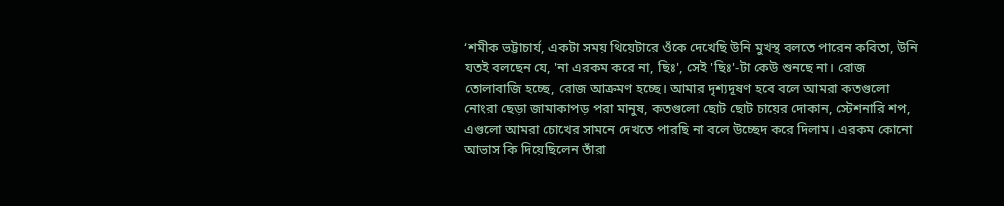‘শমীক ভট্টাচার্য, একটা সময় থিয়েটারে ওঁকে দেখেছি উনি মুখস্থ বলতে পারেন কবিতা, উনি যতই বলছেন যে, 'না এরকম করে না, ছিঃ', সেই 'ছিঃ'-টা কেউ শুনছে না। রোজ তোলাবাজি হচ্ছে, রোজ আক্রমণ হচ্ছে। আমার দৃশ্যদূষণ হবে বলে আমরা কতগুলো নোংরা ছেড়া জামাকাপড় পরা মানুষ, কতগুলো ছোট ছোট চায়ের দোকান, স্টেশনারি শপ, এগুলো আমরা চোখের সামনে দেখতে পারছি না বলে উচ্ছেদ করে দিলাম। এরকম কোনো আভাস কি দিয়েছিলেন তাঁরা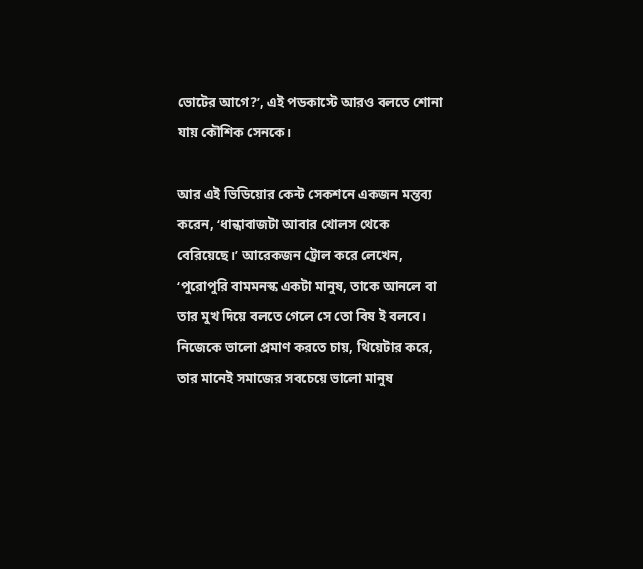ভোটের আগে?’, এই পডকাস্টে আরও বলতে শোনা যায় কৌশিক সেনকে।

আর এই ভিডিয়োর কেন্ট সেকশনে একজন মন্তব্য করেন, ‘ধান্ধাবাজটা আবার খোলস থেকে বেরিয়েছে।’ আরেকজন ট্রোল করে লেখেন, ‘পুরোপুরি বামমনস্ক একটা মানুষ, তাকে আনলে বা তার মুখ দিয়ে বলতে গেলে সে তো বিষ ই বলবে। নিজেকে ভালো প্রমাণ করতে চায়, থিয়েটার করে, তার মানেই সমাজের সবচেয়ে ভালো মানুষ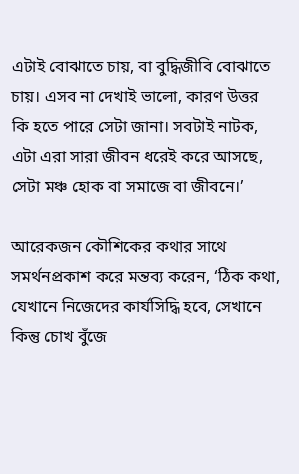এটাই বোঝাতে চায়, বা বুদ্ধিজীবি বোঝাতে চায়। এসব না দেখাই ভালো, কারণ উত্তর কি হতে পারে সেটা জানা। সবটাই নাটক, এটা এরা সারা জীবন ধরেই করে আসছে, সেটা মঞ্চ হোক বা সমাজে বা জীবনে।’

আরেকজন কৌশিকের কথার সাথে সমর্থনপ্রকাশ করে মন্তব্য করেন, ‘ঠিক কথা, যেখানে নিজেদের কার্যসিদ্ধি হবে, সেখানে কিন্তু চোখ বুঁজে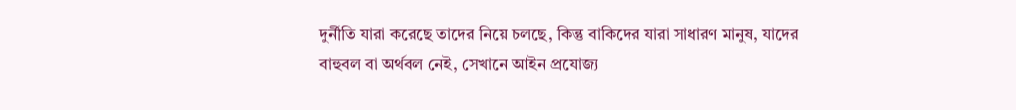দুর্নীতি যারা করেছে তাদের নিয়ে চলছে, কিন্তু বাকিদের যারা সাধারণ মানুষ, যাদের বাহুবল বা অর্থবল নেই, সেখানে আইন প্রযোজ্য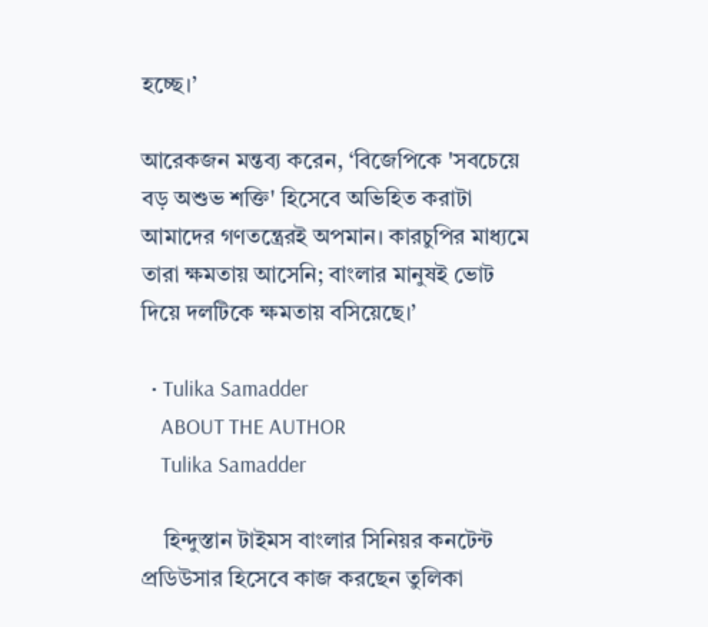হচ্ছে।’

আরেকজন মন্তব্য করেন, ‘বিজেপিকে 'সবচেয়ে বড় অশুভ শক্তি' হিসেবে অভিহিত করাটা আমাদের গণতন্ত্রেরই অপমান। কারচুপির মাধ্যমে তারা ক্ষমতায় আসেনি; বাংলার মানুষই ভোট দিয়ে দলটিকে ক্ষমতায় বসিয়েছে।’

  • Tulika Samadder
    ABOUT THE AUTHOR
    Tulika Samadder

    হিন্দুস্তান টাইমস বাংলার সিনিয়র কনটেন্ট প্রডিউসার হিসেবে কাজ করছেন তুলিকা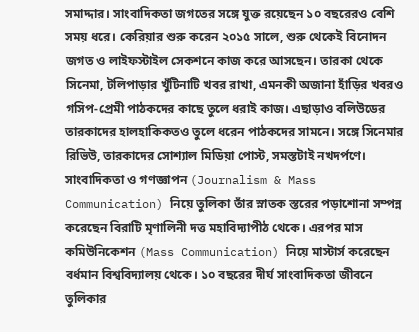সমাদ্দার। সাংবাদিকতা জগতের সঙ্গে যুক্ত রয়েছেন ১০ বছরেরও বেশি সময় ধরে। কেরিয়ার শুরু করেন ২০১৫ সালে, শুরু থেকেই বিনোদন জগত ও লাইফস্টাইল সেকশনে কাজ করে আসছেন। তারকা থেকে সিনেমা, টলিপাড়ার খুঁটিনাটি খবর রাখা, এমনকী অজানা হাঁড়ির খবরও গসিপ-প্রেমী পাঠকদের কাছে তুলে ধরাই কাজ। এছাড়াও বলিউডের তারকাদের হালহাকিকতও তুলে ধরেন পাঠকদের সামনে। সঙ্গে সিনেমার রিভিউ, তারকাদের সোশ্যাল মিডিয়া পোস্ট, সমস্তটাই নখদর্পণে। সাংবাদিকতা ও গণজ্ঞাপন (Journalism & Mass Communication) নিয়ে তুলিকা তাঁর স্নাতক স্তরের পড়াশোনা সম্পন্ন করেছেন বিরাটি মৃণালিনী দত্ত মহাবিদ্যাপীঠ থেকে। এরপর মাস কমিউনিকেশন (Mass Communication) নিয়ে মাস্টার্স করেছেন বর্ধমান বিশ্ববিদ্যালয় থেকে। ১০ বছরের দীর্ঘ সাংবাদিকতা জীবনে তুলিকার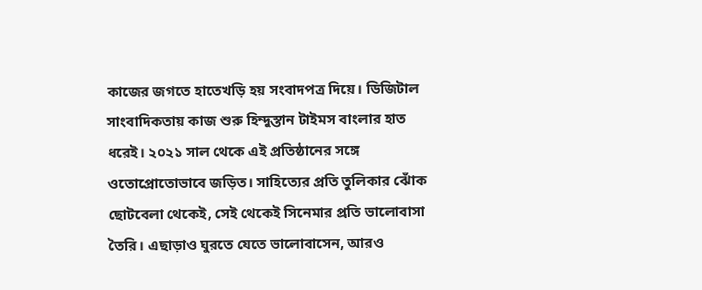কাজের জগতে হাতেখড়ি হয় সংবাদপত্র দিয়ে। ডিজিটাল সাংবাদিকতায় কাজ শুরু হিন্দুস্তান টাইমস বাংলার হাত ধরেই। ২০২১ সাল থেকে এই প্রতিষ্ঠানের সঙ্গে ওতোপ্রোতোভাবে জড়িত। সাহিত্যের প্রতি তুলিকার ঝোঁক ছোটবেলা থেকেই, সেই থেকেই সিনেমার প্রতি ভালোবাসা তৈরি। এছাড়াও ঘুরতে যেতে ভালোবাসেন, আরও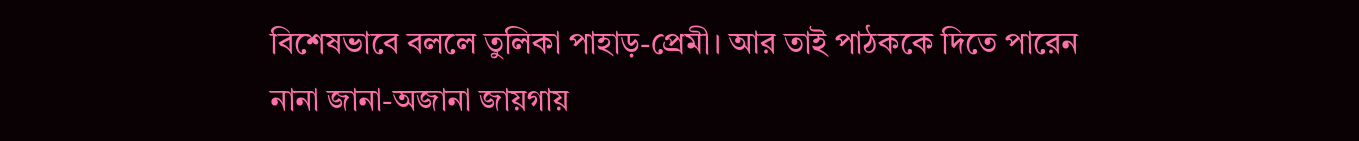বিশেষভাবে বললে তুলিকা পাহাড়-প্রেমী। আর তাই পাঠককে দিতে পারেন নানা জানা-অজানা জায়গায়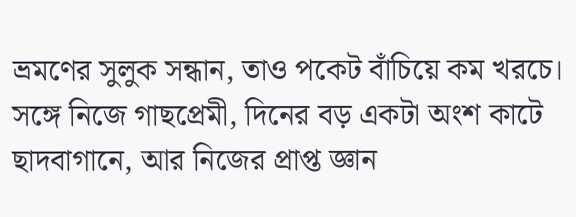ভ্রমণের সুলুক সন্ধান, তাও পকেট বাঁচিয়ে কম খরচে। সঙ্গে নিজে গাছপ্রেমী, দিনের বড় একটা অংশ কাটে ছাদবাগানে, আর নিজের প্রাপ্ত জ্ঞান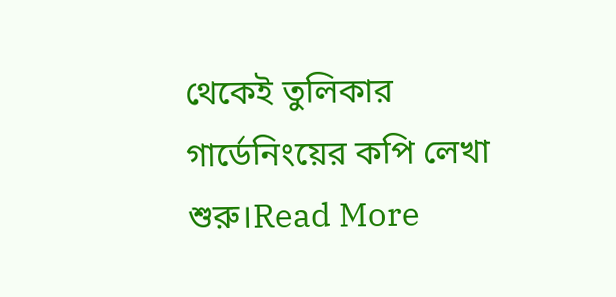থেকেই তুলিকার গার্ডেনিংয়ের কপি লেখা শুরু।Read More